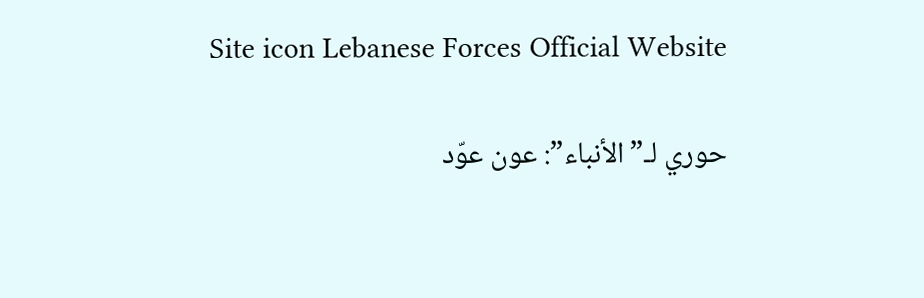Site icon Lebanese Forces Official Website

حوري لـ”الأنباء”: عون عوّد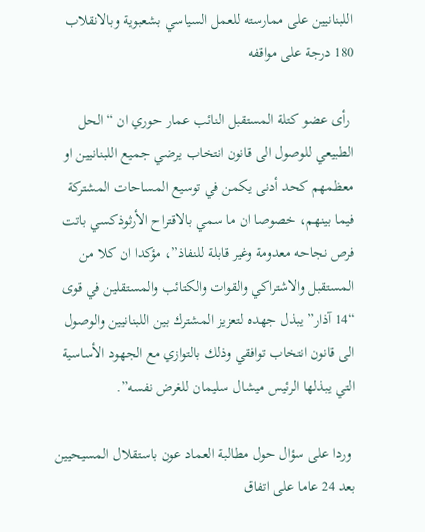اللبنانيين على ممارسته للعمل السياسي بشعبوية وبالانقلاب 180 درجة على مواقفه

 رأى عضو كتلة المستقبل النائب عمار حوري ان “الحل الطبيعي للوصول الى قانون انتخاب يرضي جميع اللبنانيين او معظمهم كحد أدنى يكمن في توسيع المساحات المشتركة فيما بينهم، خصوصا ان ما سمي بالاقتراح الأرثوذكسي باتت فرص نجاحه معدومة وغير قابلة للنفاذ”، مؤكدا ان كلا من المستقبل والاشتراكي والقوات والكتائب والمستقلين في قوى “14 آذار” يبذل جهده لتعزيز المشترك بين اللبنانيين والوصول الى قانون انتخاب توافقي وذلك بالتوازي مع الجهود الأساسية التي يبذلها الرئيس ميشال سليمان للغرض نفسه”.

 وردا على سؤال حول مطالبة العماد عون باستقلال المسيحيين بعد 24 عاما على اتفاق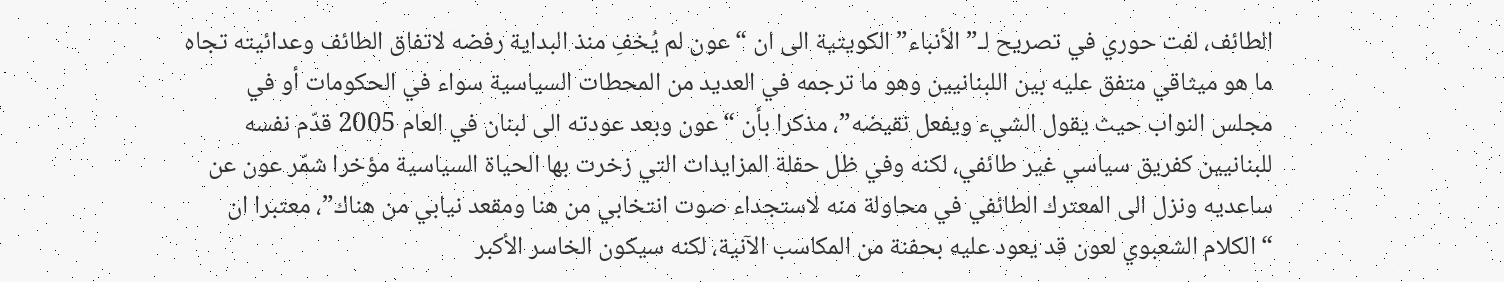الطائف، لفت حوري في تصريح لـ”الأنباء” الكويتية الى ان “عون لم يُخفِ منذ البداية رفضه لاتفاق الطائف وعدائيته تجاه ما هو ميثاقي متفق عليه بين اللبنانيين وهو ما ترجمه في العديد من المحطات السياسية سواء في الحكومات أو في مجلس النواب حيث يقول الشيء ويفعل نقيضه”، مذكرا بأن “عون وبعد عودته الى لبنان في العام 2005 قدّم نفسه للبنانيين كفريق سياسي غير طائفي، لكنه وفي ظل حفلة المزايدات التي زخرت بها الحياة السياسية مؤخرا شمّر عون عن ساعديه ونزل الى المعترك الطائفي في محاولة منه لاستجداء صوت انتخابي من هنا ومقعد نيابي من هناك”، معتبرا ان “الكلام الشعبوي لعون قد يعود عليه بحفنة من المكاسب الآنية، لكنه سيكون الخاسر الأكبر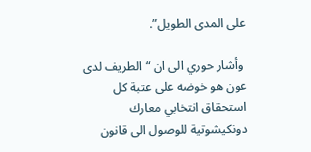على المدى الطويل”.

 وأشار حوري الى ان “الطريف لدى عون هو خوضه على عتبة كل استحقاق انتخابي معارك دونكيشوتية للوصول الى قانون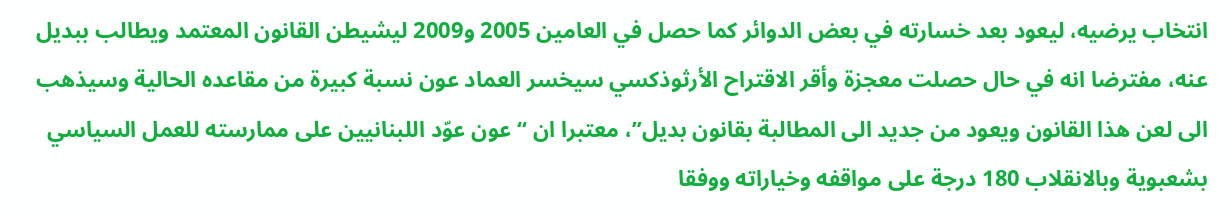انتخاب يرضيه، ليعود بعد خسارته في بعض الدوائر كما حصل في العامين 2005 و2009 ليشيطن القانون المعتمد ويطالب ببديل عنه، مفترضا انه في حال حصلت معجزة وأقر الاقتراح الأرثوذكسي سيخسر العماد عون نسبة كبيرة من مقاعده الحالية وسيذهب الى لعن هذا القانون ويعود من جديد الى المطالبة بقانون بديل”، معتبرا ان “عون عوّد اللبنانيين على ممارسته للعمل السياسي بشعبوية وبالانقلاب 180 درجة على مواقفه وخياراته ووفقا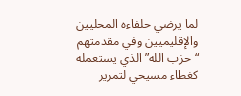لما يرضي حلفاءه المحليين والإقليميين وفي مقدمتهم “حزب الله” الذي يستعمله كغطاء مسيحي لتمرير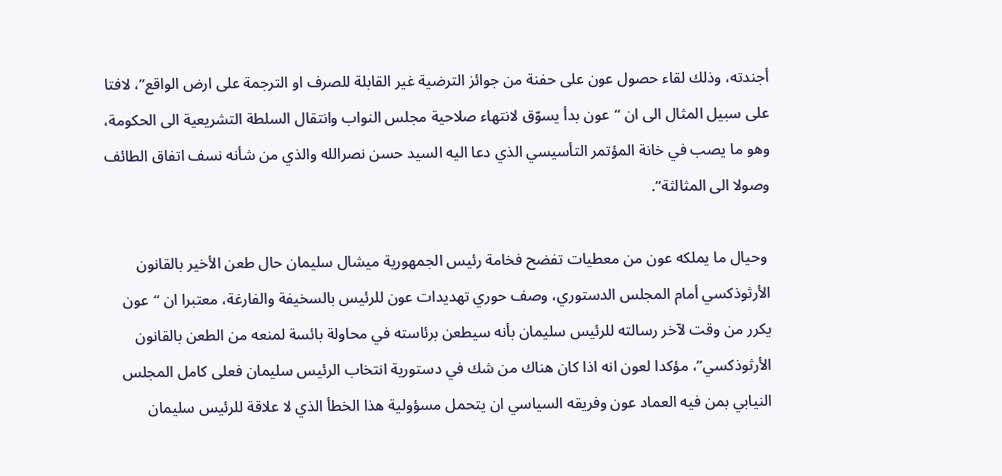أجندته، وذلك لقاء حصول عون على حفنة من جوائز الترضية غير القابلة للصرف او الترجمة على ارض الواقع”، لافتا على سبيل المثال الى ان “عون بدأ يسوّق لانتهاء صلاحية مجلس النواب وانتقال السلطة التشريعية الى الحكومة، وهو ما يصب في خانة المؤتمر التأسيسي الذي دعا اليه السيد حسن نصرالله والذي من شأنه نسف اتفاق الطائف وصولا الى المثالثة”.

 وحيال ما يملكه عون من معطيات تفضح فخامة رئيس الجمهورية ميشال سليمان حال طعن الأخير بالقانون الأرثوذكسي أمام المجلس الدستوري، وصف حوري تهديدات عون للرئيس بالسخيفة والفارغة، معتبرا ان “عون يكرر من وقت لآخر رسالته للرئيس سليمان بأنه سيطعن برئاسته في محاولة بائسة لمنعه من الطعن بالقانون الأرثوذكسي”، مؤكدا لعون انه اذا كان هناك من شك في دستورية انتخاب الرئيس سليمان فعلى كامل المجلس النيابي بمن فيه العماد عون وفريقه السياسي ان يتحمل مسؤولية هذا الخطأ الذي لا علاقة للرئيس سليمان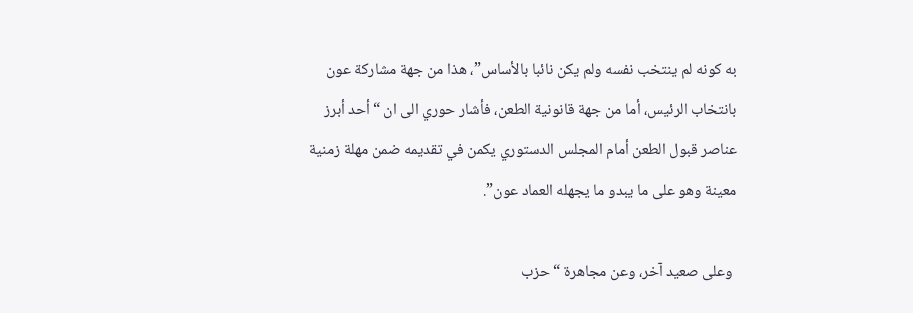به كونه لم ينتخب نفسه ولم يكن نائبا بالأساس”، هذا من جهة مشاركة عون بانتخاب الرئيس، أما من جهة قانونية الطعن، فأشار حوري الى ان “أحد أبرز عناصر قبول الطعن أمام المجلس الدستوري يكمن في تقديمه ضمن مهلة زمنية معينة وهو على ما يبدو ما يجهله العماد عون”.

 وعلى صعيد آخر، وعن مجاهرة “حزب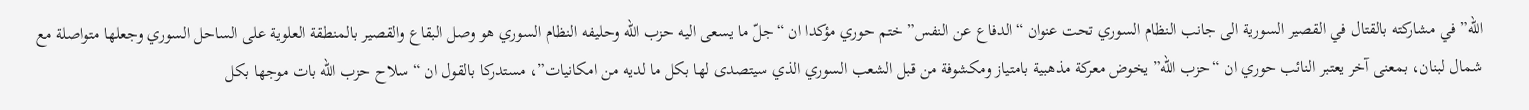الله” في مشاركته بالقتال في القصير السورية الى جانب النظام السوري تحت عنوان “الدفاع عن النفس” ختم حوري مؤكدا ان “جلّ ما يسعى اليه حزب الله وحليفه النظام السوري هو وصل البقاع والقصير بالمنطقة العلوية على الساحل السوري وجعلها متواصلة مع شمال لبنان، بمعنى آخر يعتبر النائب حوري ان “حزب الله” يخوض معركة مذهبية بامتياز ومكشوفة من قبل الشعب السوري الذي سيتصدى لها بكل ما لديه من امكانيات”، مستدركا بالقول ان “سلاح حزب الله بات موجها بكل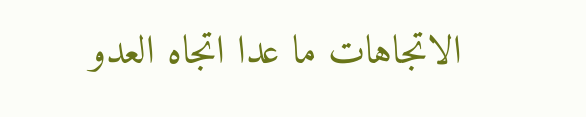الاتجاهات ما عدا اتجاه العدو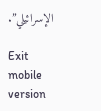الإسرائيلي”.

Exit mobile version